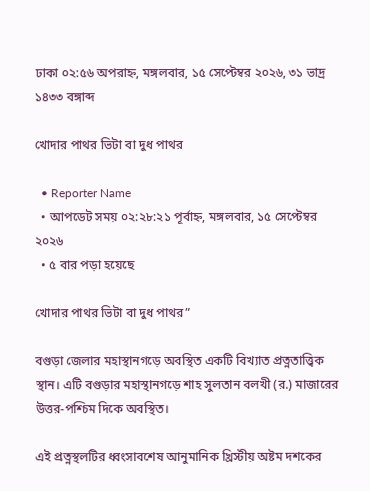ঢাকা ০২:৫৬ অপরাহ্ন, মঙ্গলবার, ১৫ সেপ্টেম্বর ২০২৬, ৩১ ভাদ্র ১৪৩৩ বঙ্গাব্দ

খোদার পাথর ভিটা বা দুধ পাথর

  • Reporter Name
  • আপডেট সময় ০২:২৮:২১ পূর্বাহ্ন, মঙ্গলবার, ১৫ সেপ্টেম্বর ২০২৬
  • ৫ বার পড়া হয়েছে

খোদার পাথর ভিটা বা দুধ পাথর”

বগুড়া জেলার মহাস্থানগড়ে অবস্থিত একটি বিখ্যাত প্রত্নতাত্ত্বিক স্থান। এটি বগুড়ার মহাস্থানগড়ে শাহ সুলতান বলখী (র.) মাজারের উত্তর-পশ্চিম দিকে অবস্থিত।

এই প্রত্নস্থলটির ধ্বংসাবশেষ আনুমানিক খ্রিস্টীয় অষ্টম দশকের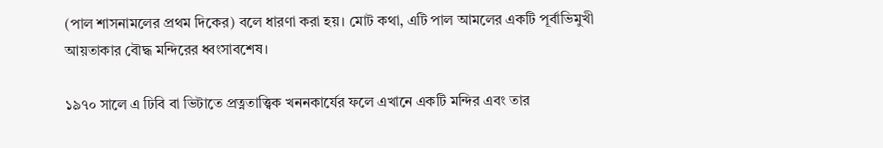(পাল শাসনামলের প্রথম দিকের) বলে ধারণা করা হয়। মোট কথা, এটি পাল আমলের একটি পূর্বাভিমুখী আয়তাকার বৌদ্ধ মন্দিরের ধ্বংসাবশেষ।

১৯৭০ সালে এ ঢিবি বা ভিটাতে প্রত্নতাত্ত্বিক খননকার্যের ফলে এখানে একটি মন্দির এবং তার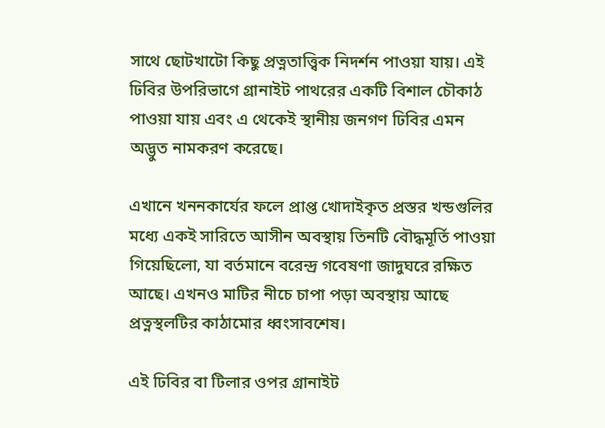সাথে ছোটখাটো কিছু প্রত্নতাত্ত্বিক নিদর্শন পাওয়া যায়। এই ঢিবির উপরিভাগে গ্রানাইট পাথরের একটি বিশাল চৌকাঠ পাওয়া যায় এবং এ থেকেই স্থানীয় জনগণ ঢিবির এমন অদ্ভুত নামকরণ করেছে।

এখানে খননকার্যের ফলে প্রাপ্ত খোদাইকৃত প্রস্তর খন্ডগুলির মধ্যে একই সারিতে আসীন অবস্থায় তিনটি বৌদ্ধমূর্তি পাওয়া গিয়েছিলো, যা বর্তমানে বরেন্দ্র গবেষণা জাদুঘরে রক্ষিত আছে। এখনও মাটির নীচে চাপা পড়া অবস্থায় আছে প্রত্নস্থলটির কাঠামোর ধ্বংসাবশেষ।

এই ঢিবির বা টিলার ওপর গ্রানাইট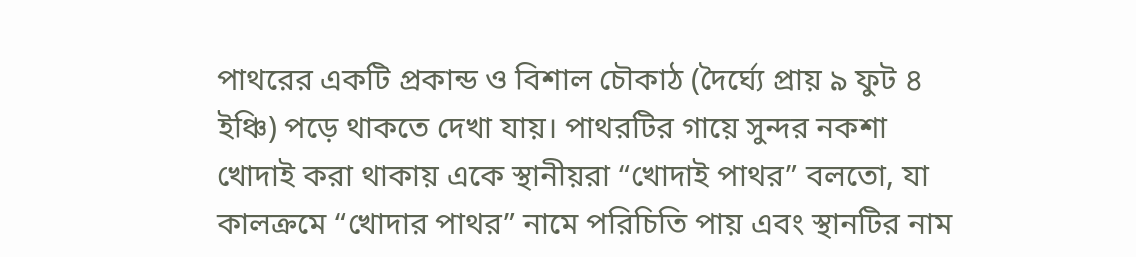পাথরের একটি প্রকান্ড ও বিশাল চৌকাঠ (দৈর্ঘ্যে প্রায় ৯ ফুট ৪ ইঞ্চি) পড়ে থাকতে দেখা যায়। পাথরটির গায়ে সুন্দর নকশা খোদাই করা থাকায় একে স্থানীয়রা “খোদাই পাথর” বলতো, যা কালক্রমে “খোদার পাথর” নামে পরিচিতি পায় এবং স্থানটির নাম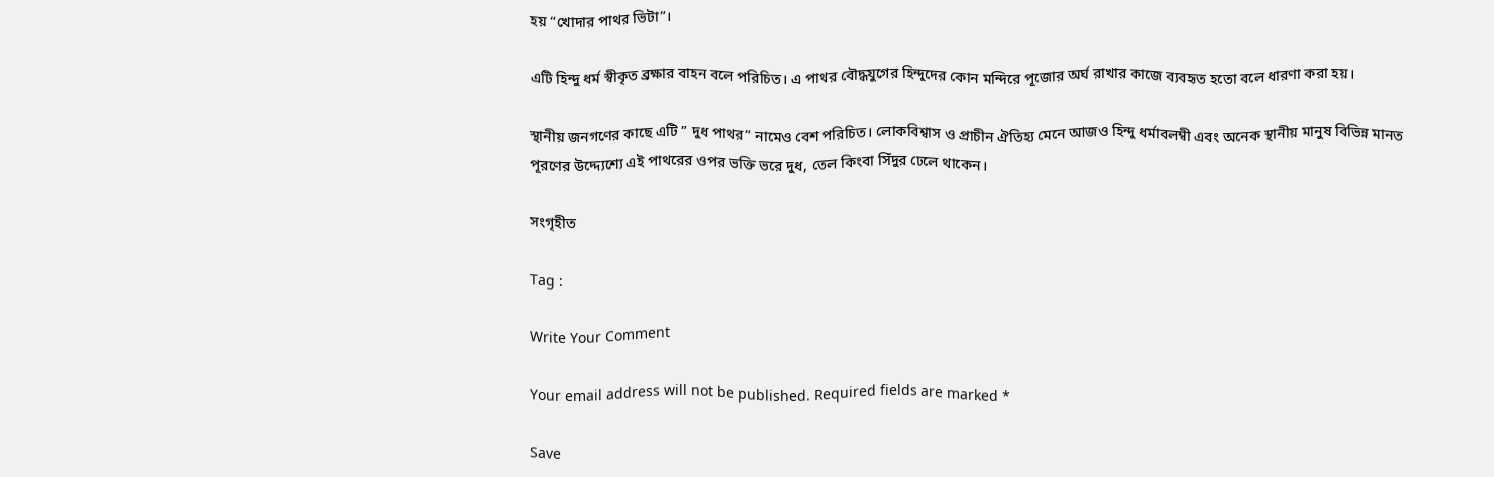হয় “খোদার পাথর ভিটা”।

এটি হিন্দু ধর্ম স্বীকৃত ব্রক্ষার বাহন বলে পরিচিত। এ পাথর বৌদ্ধযুগের হিন্দুদের কোন মন্দিরে পূজোর অর্ঘ রাখার কাজে ব্যবহৃত হতো বলে ধারণা করা হয়।

স্থানীয় জনগণের কাছে এটি ” দুধ পাথর” নামেও বেশ পরিচিত। লোকবিশ্বাস ও প্রাচীন ঐতিহ্য মেনে আজও হিন্দু ধর্মাবলম্বী এবং অনেক স্থানীয় মানুষ বিভিন্ন মানত পূরণের উদ্দ্যেশ্যে এই পাথরের ওপর ভক্তি ভরে দুধ, তেল কিংবা সিঁদুর ঢেলে থাকেন।

সংগৃহীত

Tag :

Write Your Comment

Your email address will not be published. Required fields are marked *

Save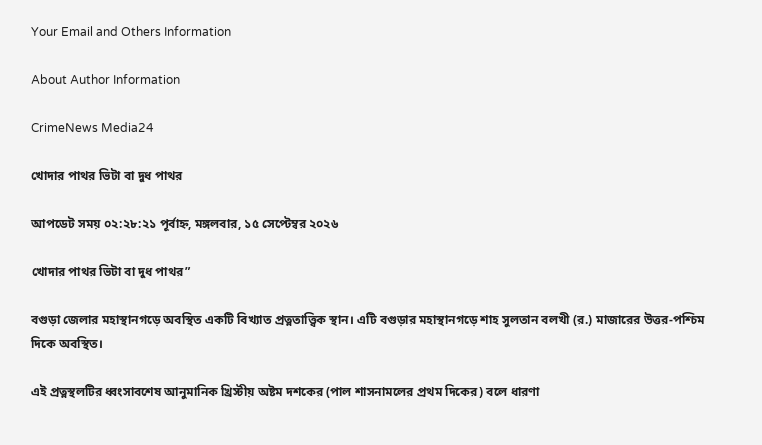Your Email and Others Information

About Author Information

CrimeNews Media24

খোদার পাথর ভিটা বা দুধ পাথর

আপডেট সময় ০২:২৮:২১ পূর্বাহ্ন, মঙ্গলবার, ১৫ সেপ্টেম্বর ২০২৬

খোদার পাথর ভিটা বা দুধ পাথর”

বগুড়া জেলার মহাস্থানগড়ে অবস্থিত একটি বিখ্যাত প্রত্নতাত্ত্বিক স্থান। এটি বগুড়ার মহাস্থানগড়ে শাহ সুলতান বলখী (র.) মাজারের উত্তর-পশ্চিম দিকে অবস্থিত।

এই প্রত্নস্থলটির ধ্বংসাবশেষ আনুমানিক খ্রিস্টীয় অষ্টম দশকের (পাল শাসনামলের প্রথম দিকের) বলে ধারণা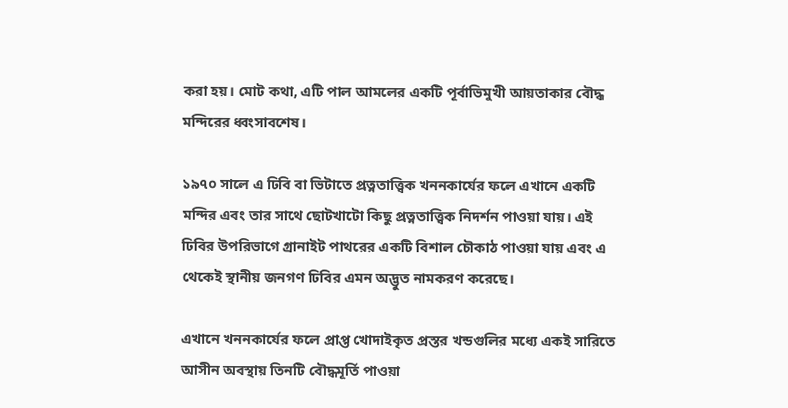করা হয়। মোট কথা, এটি পাল আমলের একটি পূর্বাভিমুখী আয়তাকার বৌদ্ধ মন্দিরের ধ্বংসাবশেষ।

১৯৭০ সালে এ ঢিবি বা ভিটাতে প্রত্নতাত্ত্বিক খননকার্যের ফলে এখানে একটি মন্দির এবং তার সাথে ছোটখাটো কিছু প্রত্নতাত্ত্বিক নিদর্শন পাওয়া যায়। এই ঢিবির উপরিভাগে গ্রানাইট পাথরের একটি বিশাল চৌকাঠ পাওয়া যায় এবং এ থেকেই স্থানীয় জনগণ ঢিবির এমন অদ্ভুত নামকরণ করেছে।

এখানে খননকার্যের ফলে প্রাপ্ত খোদাইকৃত প্রস্তর খন্ডগুলির মধ্যে একই সারিতে আসীন অবস্থায় তিনটি বৌদ্ধমূর্তি পাওয়া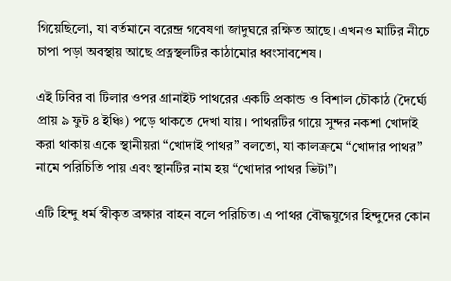গিয়েছিলো, যা বর্তমানে বরেন্দ্র গবেষণা জাদুঘরে রক্ষিত আছে। এখনও মাটির নীচে চাপা পড়া অবস্থায় আছে প্রত্নস্থলটির কাঠামোর ধ্বংসাবশেষ।

এই ঢিবির বা টিলার ওপর গ্রানাইট পাথরের একটি প্রকান্ড ও বিশাল চৌকাঠ (দৈর্ঘ্যে প্রায় ৯ ফুট ৪ ইঞ্চি) পড়ে থাকতে দেখা যায়। পাথরটির গায়ে সুন্দর নকশা খোদাই করা থাকায় একে স্থানীয়রা “খোদাই পাথর” বলতো, যা কালক্রমে “খোদার পাথর” নামে পরিচিতি পায় এবং স্থানটির নাম হয় “খোদার পাথর ভিটা”।

এটি হিন্দু ধর্ম স্বীকৃত ব্রক্ষার বাহন বলে পরিচিত। এ পাথর বৌদ্ধযুগের হিন্দুদের কোন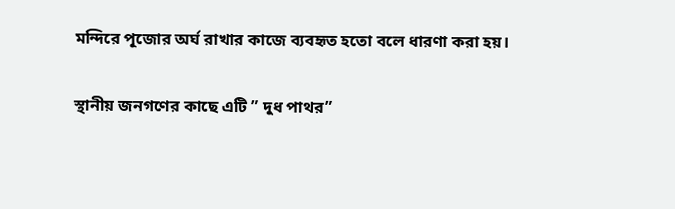মন্দিরে পূজোর অর্ঘ রাখার কাজে ব্যবহৃত হতো বলে ধারণা করা হয়।

স্থানীয় জনগণের কাছে এটি ” দুধ পাথর”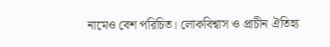নামেও বেশ পরিচিত। লোকবিশ্বাস ও প্রাচীন ঐতিহ্য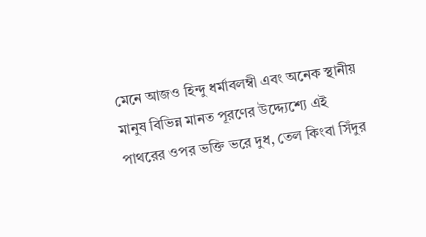মেনে আজও হিন্দু ধর্মাবলম্বী এবং অনেক স্থানীয় মানুষ বিভিন্ন মানত পূরণের উদ্দ্যেশ্যে এই পাথরের ওপর ভক্তি ভরে দুধ, তেল কিংবা সিঁদুর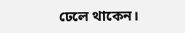ঢেলে থাকেন।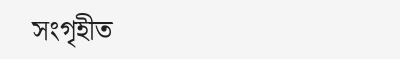সংগৃহীত